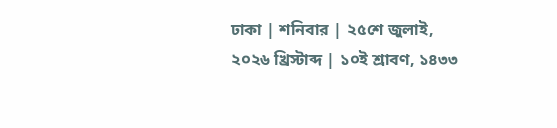ঢাকা | শনিবার | ২৫শে জুলাই, ২০২৬ খ্রিস্টাব্দ | ১০ই শ্রাবণ, ১৪৩৩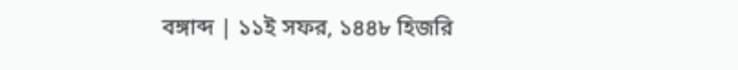বঙ্গাব্দ | ১১ই সফর, ১৪৪৮ হিজরি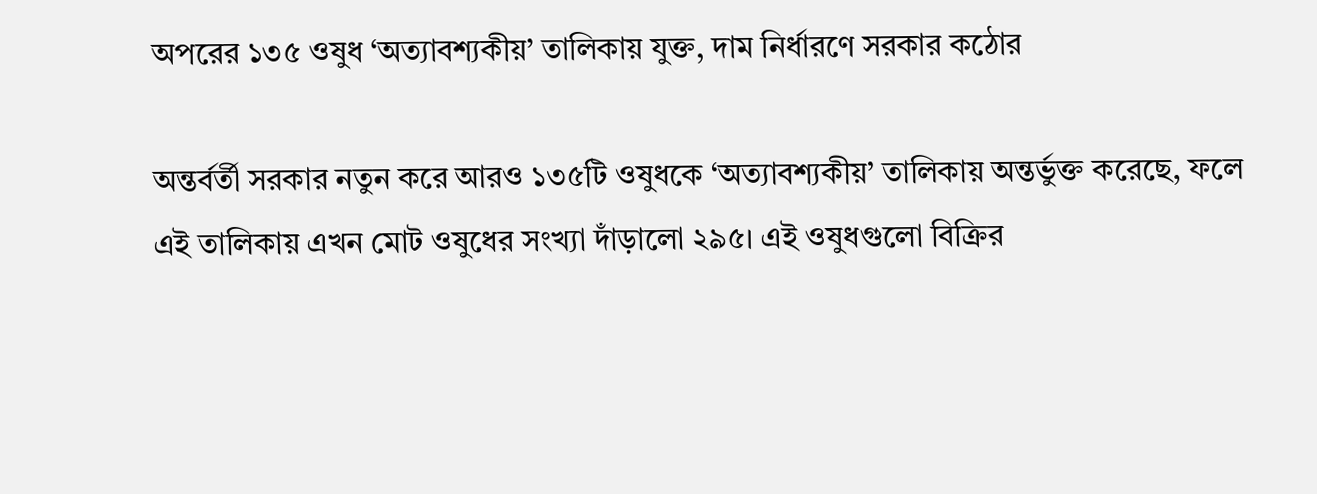অপরের ১৩৫ ওষুধ ‘অত্যাবশ্যকীয়’ তালিকায় যুক্ত, দাম নির্ধারণে সরকার কঠোর

অন্তর্বর্তী সরকার নতুন করে আরও ১৩৫টি ওষুধকে ‘অত্যাবশ্যকীয়’ তালিকায় অন্তর্ভুক্ত করেছে, ফলে এই তালিকায় এখন মোট ওষুধের সংখ্যা দাঁড়ালো ২৯৫। এই ওষুধগুলো বিক্রির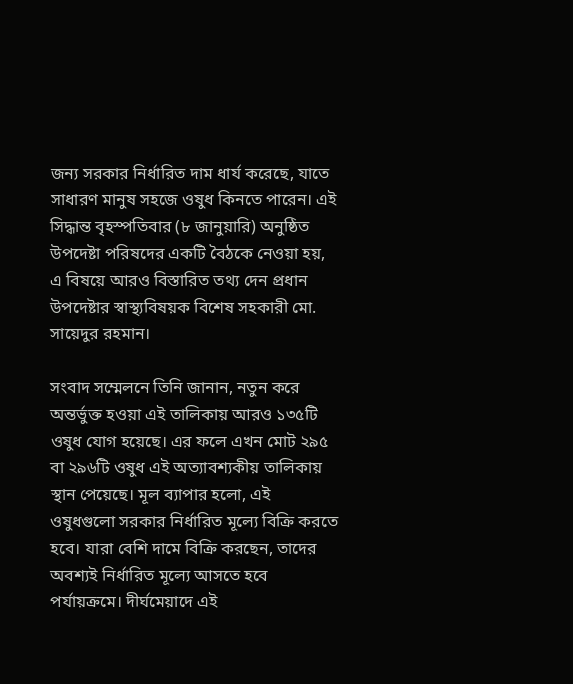জন্য সরকার নির্ধারিত দাম ধার্য করেছে, যাতে সাধারণ মানুষ সহজে ওষুধ কিনতে পারেন। এই সিদ্ধান্ত বৃহস্পতিবার (৮ জানুয়ারি) অনুষ্ঠিত উপদেষ্টা পরিষদের একটি বৈঠকে নেওয়া হয়, এ বিষয়ে আরও বিস্তারিত তথ্য দেন প্রধান উপদেষ্টার স্বাস্থ্যবিষয়ক বিশেষ সহকারী মো. সায়েদুর রহমান।

সংবাদ সম্মেলনে তিনি জানান, নতুন করে অন্তর্ভুক্ত হওয়া এই তালিকায় আরও ১৩৫টি ওষুধ যোগ হয়েছে। এর ফলে এখন মোট ২৯৫ বা ২৯৬টি ওষুধ এই অত্যাবশ্যকীয় তালিকায় স্থান পেয়েছে। মূল ব্যাপার হলো, এই ওষুধগুলো সরকার নির্ধারিত মূল্যে বিক্রি করতে হবে। যারা বেশি দামে বিক্রি করছেন, তাদের অবশ্যই নির্ধারিত মূল্যে আসতে হবে পর্যায়ক্রমে। দীর্ঘমেয়াদে এই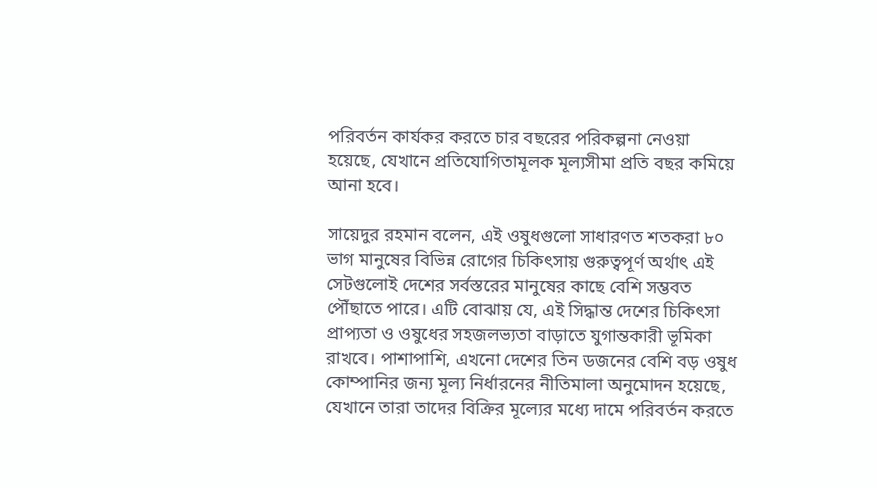পরিবর্তন কার্যকর করতে চার বছরের পরিকল্পনা নেওয়া হয়েছে, যেখানে প্রতিযোগিতামূলক মূল্যসীমা প্রতি বছর কমিয়ে আনা হবে।

সায়েদুর রহমান বলেন, এই ওষুধগুলো সাধারণত শতকরা ৮০ ভাগ মানুষের বিভিন্ন রোগের চিকিৎসায় গুরুত্বপূর্ণ অর্থাৎ এই সেটগুলোই দেশের সর্বস্তরের মানুষের কাছে বেশি সম্ভবত পৌঁছাতে পারে। এটি বোঝায় যে, এই সিদ্ধান্ত দেশের চিকিৎসা প্রাপ্যতা ও ওষুধের সহজলভ্যতা বাড়াতে যুগান্তকারী ভূমিকা রাখবে। পাশাপাশি, এখনো দেশের তিন ডজনের বেশি বড় ওষুধ কোম্পানির জন্য মূল্য নির্ধারনের নীতিমালা অনুমোদন হয়েছে, যেখানে তারা তাদের বিক্রির মূল্যের মধ্যে দামে পরিবর্তন করতে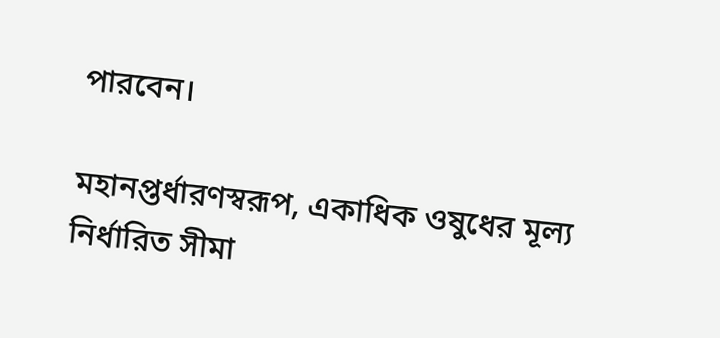পারবেন।

মহানপ্তর্ধারণস্বরূপ, একাধিক ওষুধের মূল্য নির্ধারিত সীমা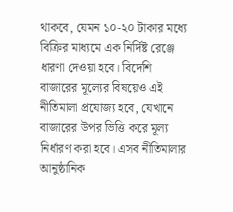থাকবে, যেমন ১০-২০ টাকার মধ্যে বিক্রির মাধ্যমে এক নির্দিষ্ট রেঞ্জে ধারণা দেওয়া হবে। বিদেশি বাজারের মূল্যের বিষয়েও এই নীতিমালা প্রযোজ্য হবে, যেখানে বাজারের উপর ভিত্তি করে মূল্য নির্ধারণ করা হবে। এসব নীতিমালার আনুষ্ঠানিক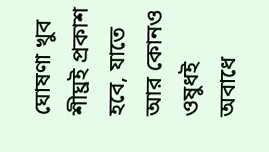ঘোষণা খুব শীঘ্রই প্রকাশ হবে, যাতে আর কোনও ওষুধই অবাধে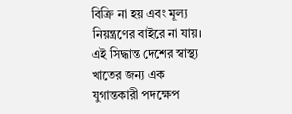বিক্রি না হয় এবং মূল্য নিয়ন্ত্রণের বাইরে না যায়। এই সিদ্ধান্ত দেশের স্বাস্থ্য খাতের জন্য এক যুগান্তকারী পদক্ষেপ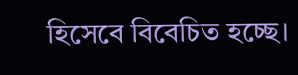হিসেবে বিবেচিত হচ্ছে।